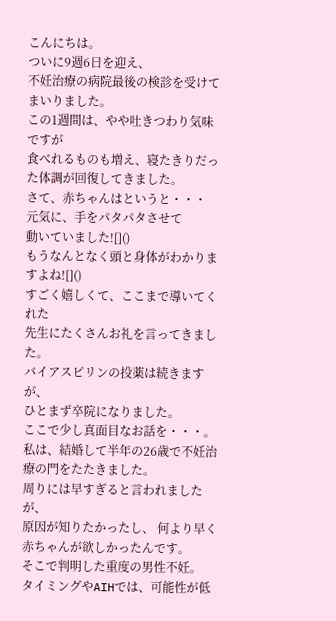こんにちは。
ついに9週6日を迎え、
不妊治療の病院最後の検診を受けてまいりました。
この1週間は、やや吐きつわり気味ですが
食べれるものも増え、寝たきりだった体調が回復してきました。
さて、赤ちゃんはというと・・・
元気に、手をパタパタさせて
動いていました![]()
もうなんとなく頭と身体がわかりますよね![]()
すごく嬉しくて、ここまで導いてくれた
先生にたくさんお礼を言ってきました。
バイアスピリンの投薬は続きますが、
ひとまず卒院になりました。
ここで少し真面目なお話を・・・。
私は、結婚して半年の26歳で不妊治療の門をたたきました。
周りには早すぎると言われましたが、
原因が知りたかったし、 何より早く赤ちゃんが欲しかったんです。
そこで判明した重度の男性不妊。
タイミングやAIHでは、可能性が低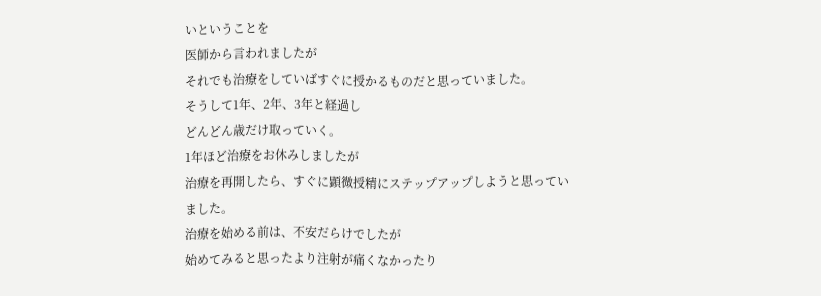いということを
医師から言われましたが
それでも治療をしていばすぐに授かるものだと思っていました。
そうして1年、2年、3年と経過し
どんどん歳だけ取っていく。
1年ほど治療をお休みしましたが
治療を再開したら、すぐに顕微授精にステップアップしようと思っていました。
治療を始める前は、不安だらけでしたが
始めてみると思ったより注射が痛くなかったり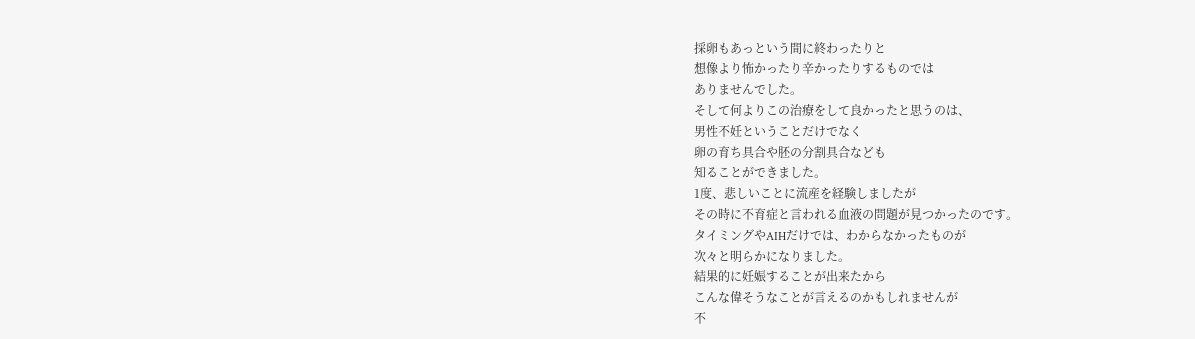採卵もあっという間に終わったりと
想像より怖かったり辛かったりするものでは
ありませんでした。
そして何よりこの治療をして良かったと思うのは、
男性不妊ということだけでなく
卵の育ち具合や胚の分割具合なども
知ることができました。
1度、悲しいことに流産を経験しましたが
その時に不育症と言われる血液の問題が見つかったのです。
タイミングやAIHだけでは、わからなかったものが
次々と明らかになりました。
結果的に妊娠することが出来たから
こんな偉そうなことが言えるのかもしれませんが
不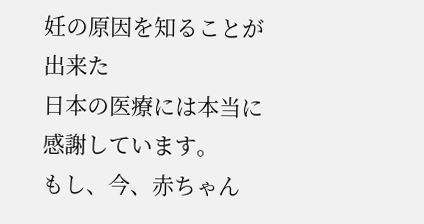妊の原因を知ることが出来た
日本の医療には本当に感謝しています。
もし、今、赤ちゃん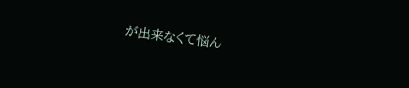が出来なくて悩ん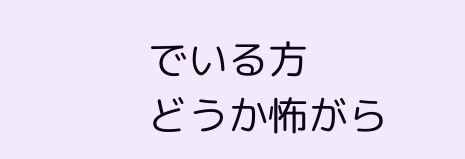でいる方
どうか怖がら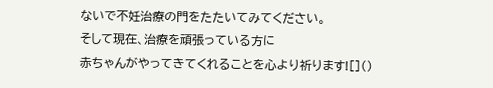ないで不妊治療の門をたたいてみてください。
そして現在、治療を頑張っている方に
赤ちゃんがやってきてくれることを心より祈ります![]()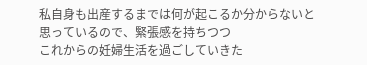私自身も出産するまでは何が起こるか分からないと
思っているので、緊張感を持ちつつ
これからの妊婦生活を過ごしていきた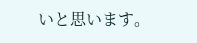いと思います。